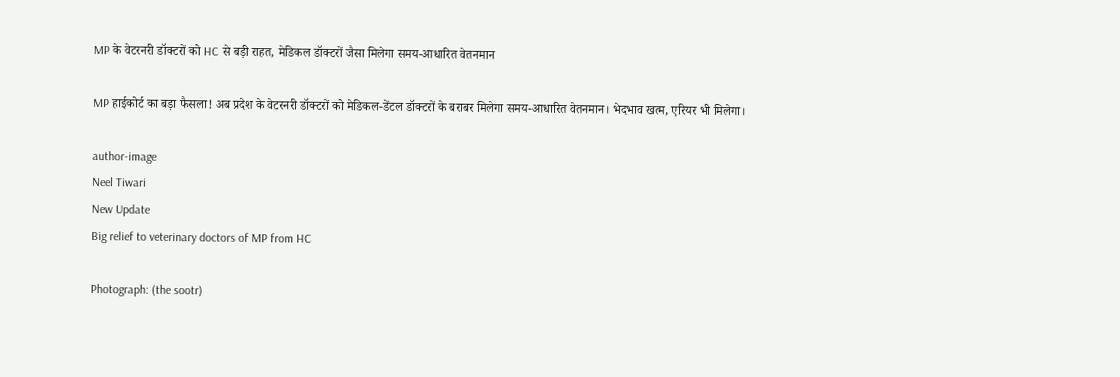MP के वेटरनरी डॉक्टरों को HC से बड़ी राहत, मेडिकल डॉक्टरों जैसा मिलेगा समय-आधारित वेतनमान

MP हाईकोर्ट का बड़ा फैसला! अब प्रदेश के वेटरनरी डॉक्टरों को मेडिकल-डेंटल डॉक्टरों के बराबर मिलेगा समय-आधारित वेतनमान। भेदभाव खत्म, एरियर भी मिलेगा।

author-image
Neel Tiwari
New Update
Big relief to veterinary doctors of MP from HC

Photograph: (the sootr)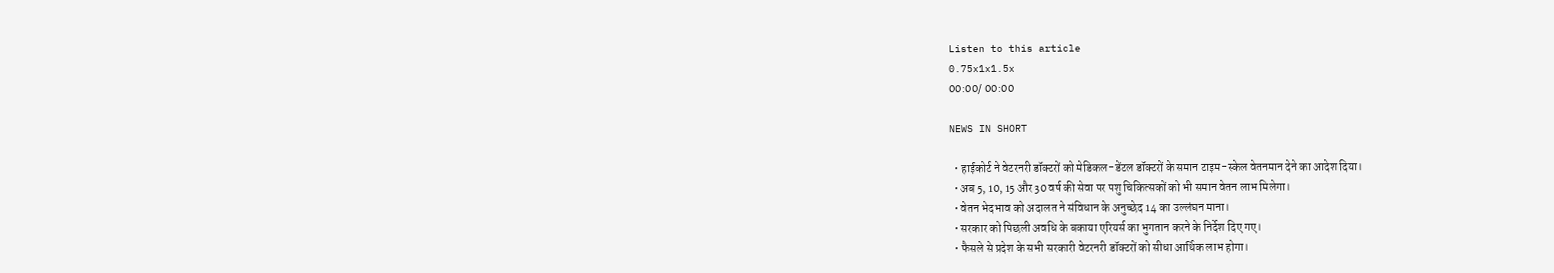Listen to this article
0.75x1x1.5x
00:00/ 00:00

NEWS IN SHORT

  • हाईकोर्ट ने वेटरनरी डॉक्टरों को मेडिकल-डेंटल डॉक्टरों के समान टाइम-स्केल वेतनमान देने का आदेश दिया।
  • अब 5, 10, 15 और 30 वर्ष की सेवा पर पशु चिकित्सकों को भी समान वेतन लाभ मिलेगा।
  • वेतन भेदभाव को अदालत ने संविधान के अनुच्छेद 14 का उल्लंघन माना।
  • सरकार को पिछली अवधि के बकाया एरियर्स का भुगतान करने के निर्देश दिए गए।
  • फैसले से प्रदेश के सभी सरकारी वेटरनरी डॉक्टरों को सीधा आर्थिक लाभ होगा।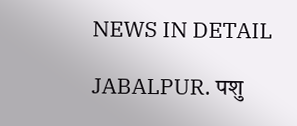NEWS IN DETAIL

JABALPUR. पशु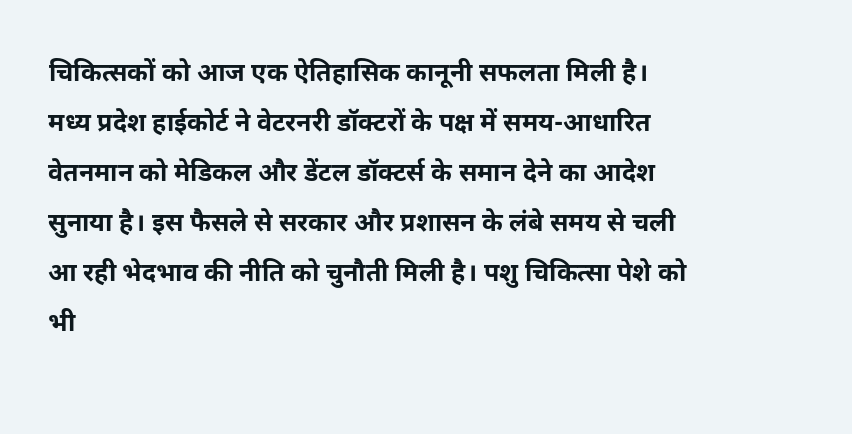चिकित्सकों को आज एक ऐतिहासिक कानूनी सफलता मिली है। मध्य प्रदेश हाईकोर्ट ने वेटरनरी डॉक्टरों के पक्ष में समय-आधारित वेतनमान को मेडिकल और डेंटल डॉक्टर्स के समान देने का आदेश सुनाया है। इस फैसले से सरकार और प्रशासन के लंबे समय से चली आ रही भेदभाव की नीति को चुनौती मिली है। पशु चिकित्सा पेशे को भी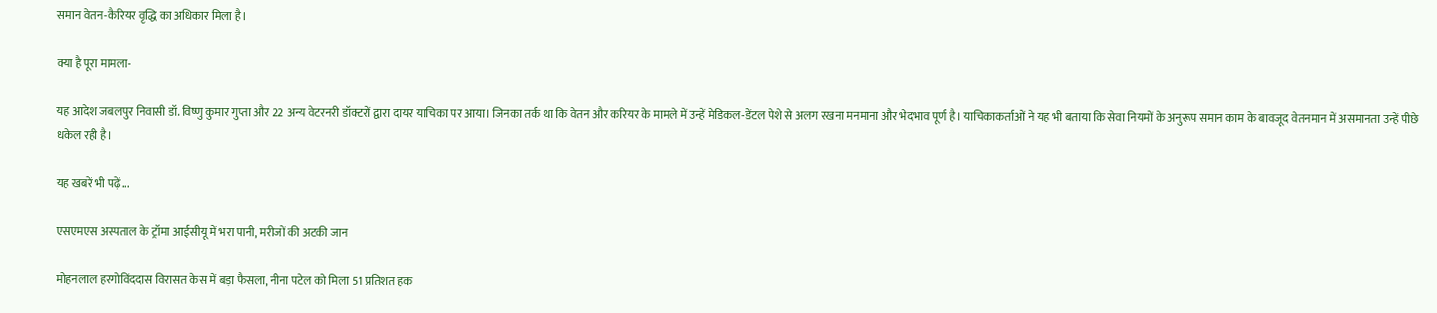समान वेतन-कैरियर वृद्धि का अधिकार मिला है।

क्या है पूरा मामला-

यह आदेश जबलपुर निवासी डॉ. विष्णु कुमार गुप्ता और 22 अन्य वेटरनरी डॉक्टरों द्वारा दायर याचिका पर आया। जिनका तर्क था कि वेतन और करियर के मामले में उन्हें मेडिकल-डेंटल पेशे से अलग रखना मनमाना और भेदभाव पूर्ण है। याचिकाकर्ताओं ने यह भी बताया कि सेवा नियमों के अनुरूप समान काम के बावजूद वेतनमान में असमानता उन्हें पीछे धकेल रही है।

यह खबरें भी पढ़ें...

एसएमएस अस्पताल के ट्रॉमा आईसीयू में भरा पानी, मरीजों की अटकी जान

मोहनलाल हरगोविंददास विरासत केस में बड़ा फैसला, नीना पटेल को मिला 51 प्रतिशत हक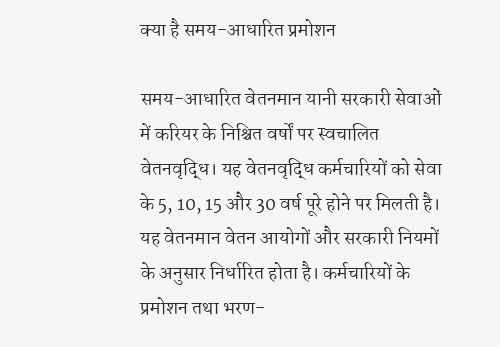क्या है समय-आधारित प्रमोशन

समय-आधारित वेतनमान यानी सरकारी सेवाओं में करियर के निश्चित वर्षों पर स्वचालित वेतनवृद्धि। यह वेतनवृद्धि कर्मचारियों को सेवा के 5, 10, 15 और 30 वर्ष पूरे होने पर मिलती है। यह वेतनमान वेतन आयोगों और सरकारी नियमों के अनुसार निर्धारित होता है। कर्मचारियों के प्रमोशन तथा भरण-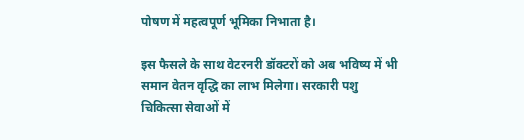पोषण में महत्वपूर्ण भूमिका निभाता है।

इस फैसले के साथ वेटरनरी डॉक्टरों को अब भविष्य में भी समान वेतन वृद्धि का लाभ मिलेगा। सरकारी पशु चिकित्सा सेवाओं में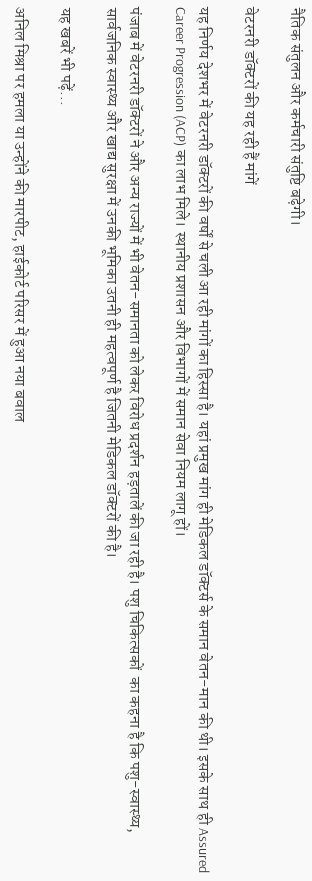नैतिक संतुलन और कर्मचारी संतुष्टि बढ़ेगी।

वेटरनरी डॉक्टरों की यह रही हैं मांगें

यह निर्णय देशभर में वेटरनरी डॉक्टरों की वर्षों से चली आ रही मांगों का हिस्सा है। यहां प्रमुख मांग ही मेडिकल डॉक्टर्स के समान वेतन-मान की थी। इसके साथ ही Assured Career Progression (ACP) का लाभ मिले। स्थानीय प्रशासन और विभागों में समान सेवा नियम लागू हों।

पंजाब में वेटरनरी डॉक्टरों ने और अन्य राज्यों में भी वेतन-समानता को लेकर विरोध प्रदर्शन हड़तालें की जा रही है। पशु चिकित्सकों  का कहना है कि पशु-स्वास्थ्य, सार्वजनिक स्वास्थ्य और खाद्य सुरक्षा में उनकी भूमिका उतनी ही महत्वपूर्ण है जितनी मेडिकल डॉक्टरों की है।

यह खबरें भी पढ़ें...

अनिल मिश्रा पर हमला या उन्होंने की मारपीट, हाईकोर्ट परिसर में हुआ नया बवाल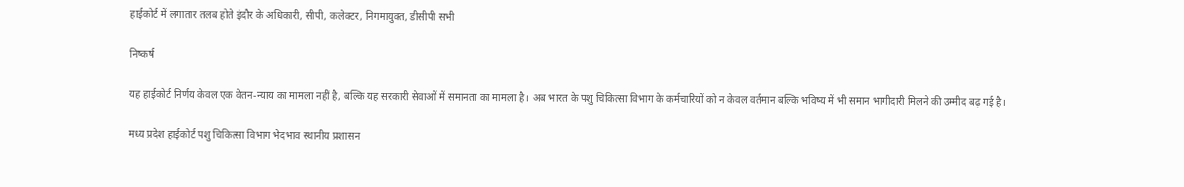हाईकोर्ट में लगातार तलब होते इंदौर के अधिकारी, सीपी, कलेक्टर, निगमायुक्त, डीसीपी सभी

निष्कर्ष

यह हाईकोर्ट निर्णय केवल एक वेतन-न्याय का मामला नहीं है, बल्कि यह सरकारी सेवाओं में समानता का मामला है। अब भारत के पशु चिकित्सा विभाग के कर्मचारियों को न केवल वर्तमान बल्कि भविष्य में भी समान भागीदारी मिलने की उम्मीद बढ़ गई है।

मध्य प्रदेश हाईकोर्ट पशु चिकित्सा विभाग भेदभाव स्थानीय प्रशासन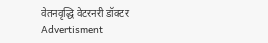वेतनवृद्धि वेटरनरी डॉक्टर
Advertisment